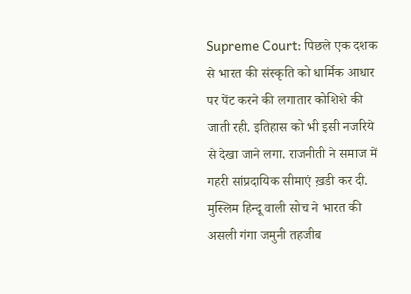Supreme Court: पिछले एक दशक से भारत की संस्कृति को धार्मिक आधार पर पेंट करने की लगातार कोशिशे की जाती रही. इतिहास को भी इसी नजरिये से देखा जाने लगा. राजनीती ने समाज में गहरी सांप्रदायिक सीमाएं ख़डी कर दी. मुस्लिम हिन्दू वाली सोच ने भारत की असली गंगा जमुनी तहजीब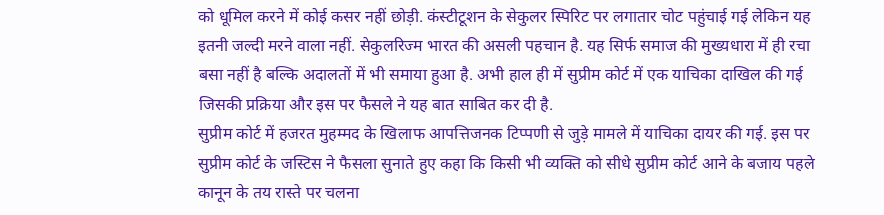को धूमिल करने में कोई कसर नहीं छोड़ी. कंस्टीटूशन के सेकुलर स्पिरिट पर लगातार चोट पहुंचाई गई लेकिन यह इतनी जल्दी मरने वाला नहीं. सेकुलरिज्म भारत की असली पहचान है. यह सिर्फ समाज की मुख्यधारा में ही रचा बसा नहीं है बल्कि अदालतों में भी समाया हुआ है. अभी हाल ही में सुप्रीम कोर्ट में एक याचिका दाखिल की गई जिसकी प्रक्रिया और इस पर फैसले ने यह बात साबित कर दी है.
सुप्रीम कोर्ट में हजरत मुहम्मद के खिलाफ आपत्तिजनक टिप्पणी से जुड़े मामले में याचिका दायर की गई. इस पर सुप्रीम कोर्ट के जस्टिस ने फैसला सुनाते हुए कहा कि किसी भी व्यक्ति को सीधे सुप्रीम कोर्ट आने के बजाय पहले कानून के तय रास्ते पर चलना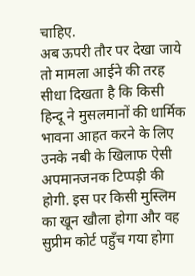चाहिए.
अब ऊपरी तौर पर देखा जाये तो मामला आईने की तरह सीधा दिखता है कि किसी हिन्दू ने मुसलमानों की धार्मिक भावना आहत करने के लिए उनके नबी के खिलाफ ऐसी अपमानजनक टिप्पड़ी की होगी. इस पर किसी मुस्लिम का खून खौला होगा और वह सुप्रीम कोर्ट पहुँच गया होगा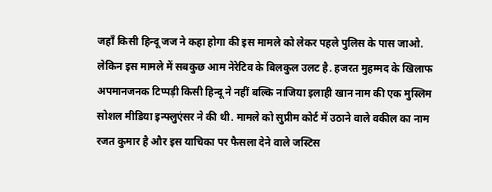जहाँ किसी हिन्दू जज ने कहा होगा की इस मामले को लेकर पहले पुलिस के पास जाओ.
लेकिन इस मामले में सबकुछ आम नेरेटिव के बिलकुल उलट है. हजरत मुहम्मद के खिलाफ अपमानजनक टिप्पड़ी किसी हिन्दू ने नहीं बल्कि नाजिया इलाही खान नाम की एक मुस्लिम सोशल मीडिया इन्फ्लुएंसर ने की थी. मामले को सुप्रीम कोर्ट में उठाने वाले वकील का नाम रजत कुमार है और इस याचिका पर फैसला देने वाले जस्टिस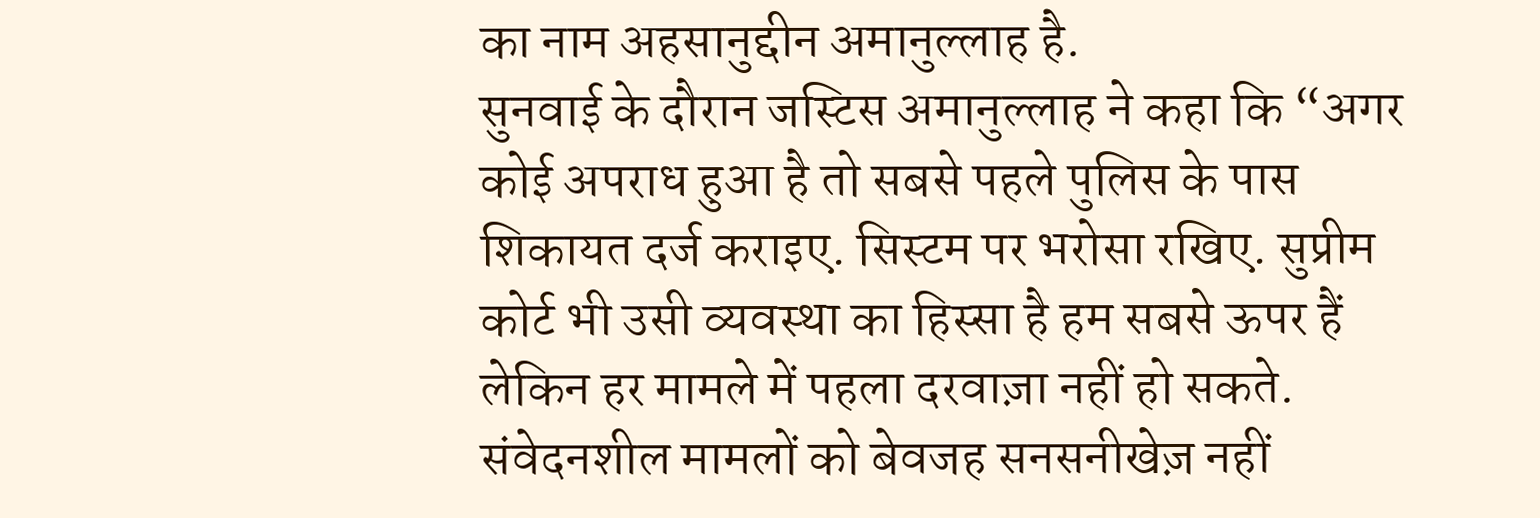का नाम अहसानुद्दीन अमानुल्लाह है.
सुनवाई के दौरान जस्टिस अमानुल्लाह ने कहा कि “अगर कोई अपराध हुआ है तो सबसे पहले पुलिस के पास शिकायत दर्ज कराइए. सिस्टम पर भरोसा रखिए. सुप्रीम कोर्ट भी उसी व्यवस्था का हिस्सा है हम सबसे ऊपर हैं लेकिन हर मामले में पहला दरवाज़ा नहीं हो सकते. संवेदनशील मामलों को बेवजह सनसनीखेज़ नहीं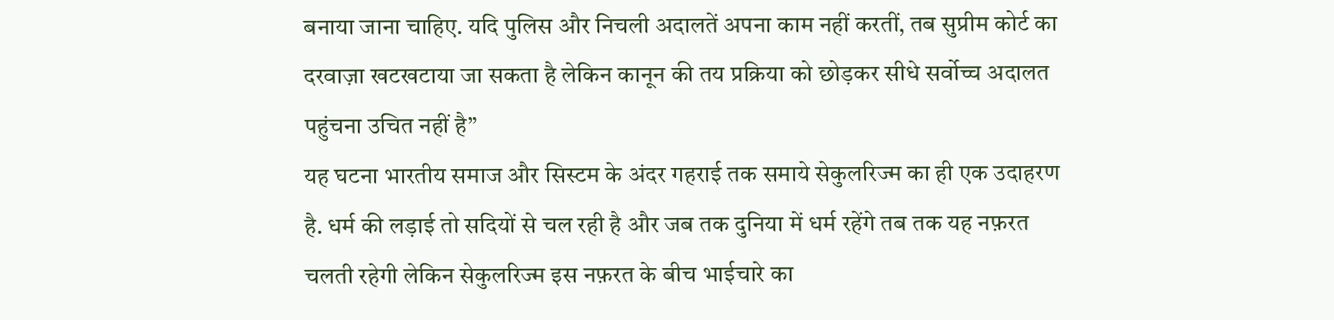बनाया जाना चाहिए. यदि पुलिस और निचली अदालतें अपना काम नहीं करतीं, तब सुप्रीम कोर्ट का दरवाज़ा खटखटाया जा सकता है लेकिन कानून की तय प्रक्रिया को छोड़कर सीधे सर्वोच्च अदालत पहुंचना उचित नहीं है”
यह घटना भारतीय समाज और सिस्टम के अंदर गहराई तक समाये सेकुलरिज्म का ही एक उदाहरण है. धर्म की लड़ाई तो सदियों से चल रही है और जब तक दुनिया में धर्म रहेंगे तब तक यह नफ़रत चलती रहेगी लेकिन सेकुलरिज्म इस नफ़रत के बीच भाईचारे का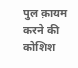पुल क़ायम करने की कोशिश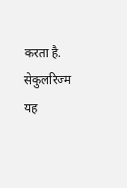करता है. सेकुलरिज्म यह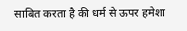साबित करता है की धर्म से ऊपर हमेशा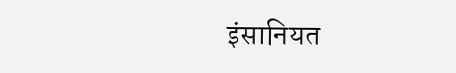इंसानियत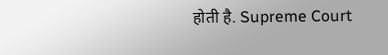होती है. Supreme Court